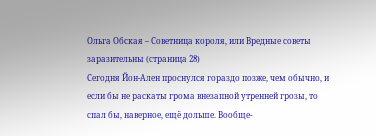Ольга Обская – Советница короля, или Вредные советы заразительны (страница 28)
Сегодня Йон-Ален проснулся гораздо позже, чем обычно, и если бы не раскаты грома внезапной утренней грозы, то спал бы, наверное, ещё дольше. Вообще-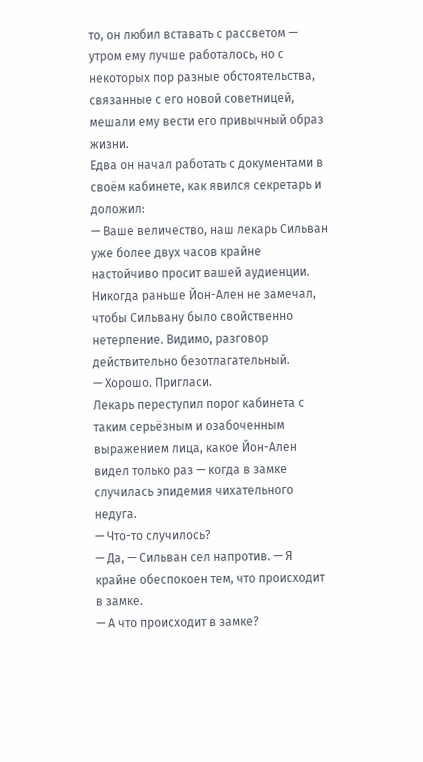то, он любил вставать с рассветом — утром ему лучше работалось, но с некоторых пор разные обстоятельства, связанные с его новой советницей, мешали ему вести его привычный образ жизни.
Едва он начал работать с документами в своём кабинете, как явился секретарь и доложил:
— Ваше величество, наш лекарь Сильван уже более двух часов крайне настойчиво просит вашей аудиенции.
Никогда раньше Йон-Ален не замечал, чтобы Сильвану было свойственно нетерпение. Видимо, разговор действительно безотлагательный.
— Хорошо. Пригласи.
Лекарь переступил порог кабинета с таким серьёзным и озабоченным выражением лица, какое Йон-Ален видел только раз — когда в замке случилась эпидемия чихательного недуга.
— Что-то случилось?
— Да, — Сильван сел напротив. — Я крайне обеспокоен тем, что происходит в замке.
— А что происходит в замке?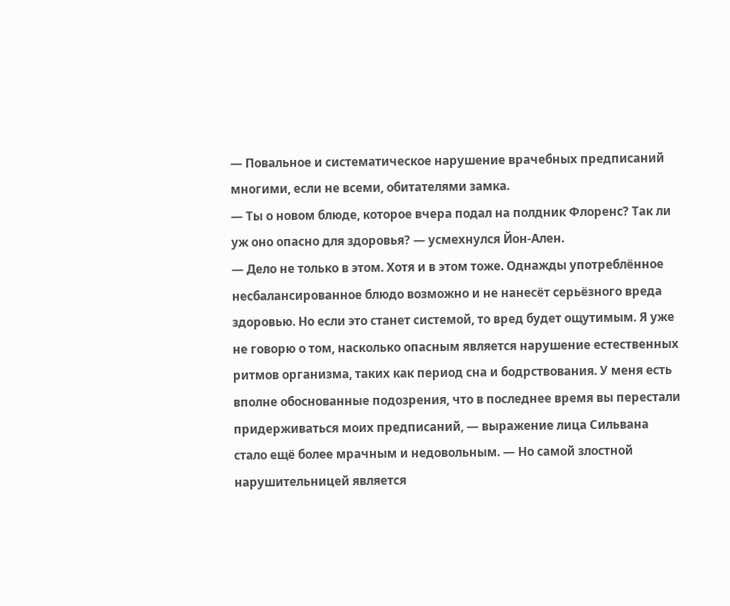— Повальное и систематическое нарушение врачебных предписаний многими, если не всеми, обитателями замка.
— Ты о новом блюде, которое вчера подал на полдник Флоренс? Так ли уж оно опасно для здоровья? — усмехнулся Йон-Ален.
— Дело не только в этом. Хотя и в этом тоже. Однажды употреблённое несбалансированное блюдо возможно и не нанесёт серьёзного вреда здоровью. Но если это станет системой, то вред будет ощутимым. Я уже не говорю о том, насколько опасным является нарушение естественных ритмов организма, таких как период сна и бодрствования. У меня есть вполне обоснованные подозрения, что в последнее время вы перестали придерживаться моих предписаний, — выражение лица Сильвана стало ещё более мрачным и недовольным. — Но самой злостной нарушительницей является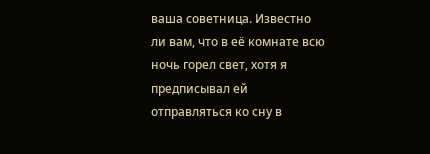ваша советница. Известно ли вам, что в её комнате всю ночь горел свет, хотя я предписывал ей отправляться ко сну в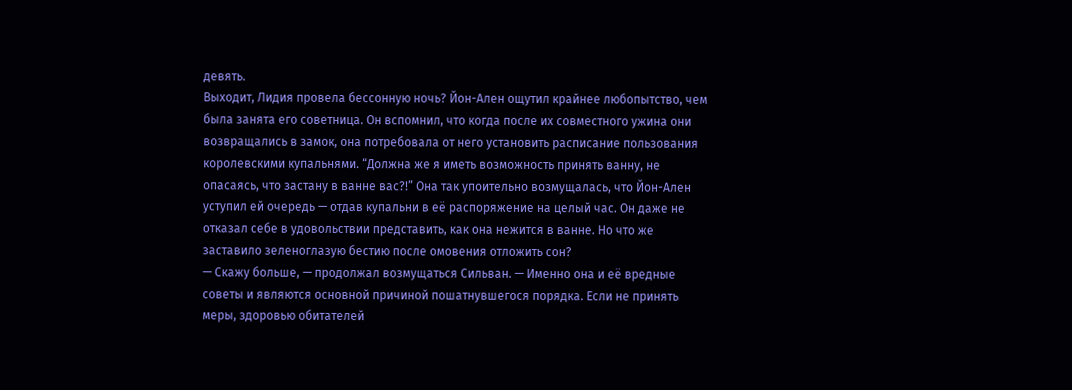девять.
Выходит, Лидия провела бессонную ночь? Йон-Ален ощутил крайнее любопытство, чем была занята его советница. Он вспомнил, что когда после их совместного ужина они возвращались в замок, она потребовала от него установить расписание пользования королевскими купальнями. “Должна же я иметь возможность принять ванну, не опасаясь, что застану в ванне вас?!” Она так упоительно возмущалась, что Йон-Ален уступил ей очередь — отдав купальни в её распоряжение на целый час. Он даже не отказал себе в удовольствии представить, как она нежится в ванне. Но что же заставило зеленоглазую бестию после омовения отложить сон?
— Скажу больше, — продолжал возмущаться Сильван. — Именно она и её вредные советы и являются основной причиной пошатнувшегося порядка. Если не принять меры, здоровью обитателей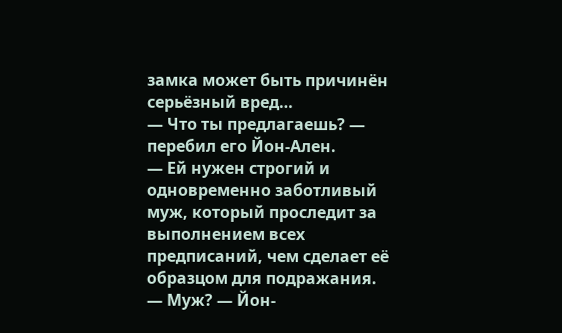замка может быть причинён серьёзный вред…
— Что ты предлагаешь? — перебил его Йон-Ален.
— Ей нужен строгий и одновременно заботливый муж, который проследит за выполнением всех предписаний, чем сделает её образцом для подражания.
— Муж? — Йон-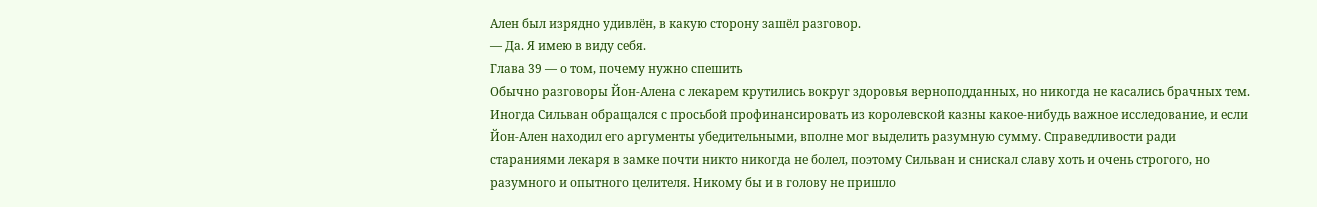Ален был изрядно удивлён, в какую сторону зашёл разговор.
— Да. Я имею в виду себя.
Глава 39 — о том, почему нужно спешить
Обычно разговоры Йон-Алена с лекарем крутились вокруг здоровья верноподданных, но никогда не касались брачных тем. Иногда Сильван обращался с просьбой профинансировать из королевской казны какое-нибудь важное исследование, и если Йон-Ален находил его аргументы убедительными, вполне мог выделить разумную сумму. Справедливости ради стараниями лекаря в замке почти никто никогда не болел, поэтому Сильван и снискал славу хоть и очень строгого, но разумного и опытного целителя. Никому бы и в голову не пришло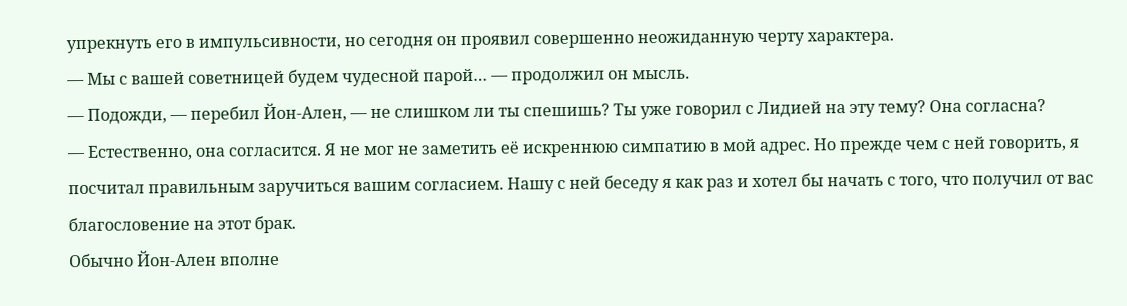упрекнуть его в импульсивности, но сегодня он проявил совершенно неожиданную черту характера.
— Мы с вашей советницей будем чудесной парой… — продолжил он мысль.
— Подожди, — перебил Йон-Ален, — не слишком ли ты спешишь? Ты уже говорил с Лидией на эту тему? Она согласна?
— Естественно, она согласится. Я не мог не заметить её искреннюю симпатию в мой адрес. Но прежде чем с ней говорить, я посчитал правильным заручиться вашим согласием. Нашу с ней беседу я как раз и хотел бы начать с того, что получил от вас благословение на этот брак.
Обычно Йон-Ален вполне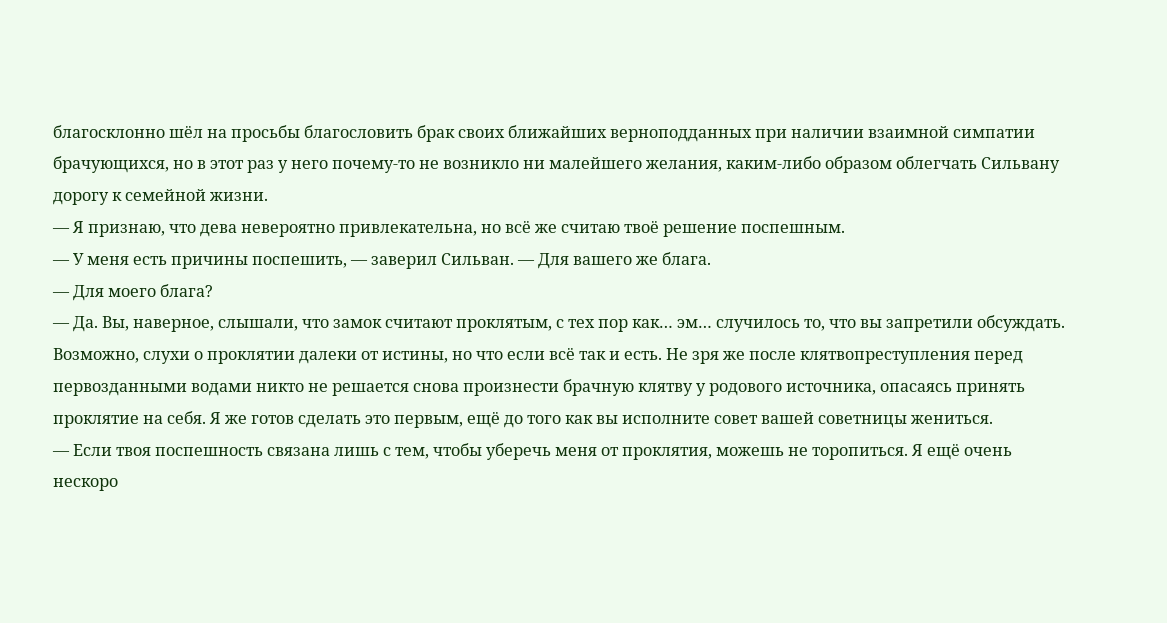благосклонно шёл на просьбы благословить брак своих ближайших верноподданных при наличии взаимной симпатии брачующихся, но в этот раз у него почему-то не возникло ни малейшего желания, каким-либо образом облегчать Сильвану дорогу к семейной жизни.
— Я признаю, что дева невероятно привлекательна, но всё же считаю твоё решение поспешным.
— У меня есть причины поспешить, — заверил Сильван. — Для вашего же блага.
— Для моего блага?
— Да. Вы, наверное, слышали, что замок считают проклятым, с тех пор как… эм… случилось то, что вы запретили обсуждать. Возможно, слухи о проклятии далеки от истины, но что если всё так и есть. Не зря же после клятвопреступления перед первозданными водами никто не решается снова произнести брачную клятву у родового источника, опасаясь принять проклятие на себя. Я же готов сделать это первым, ещё до того как вы исполните совет вашей советницы жениться.
— Если твоя поспешность связана лишь с тем, чтобы уберечь меня от проклятия, можешь не торопиться. Я ещё очень нескоро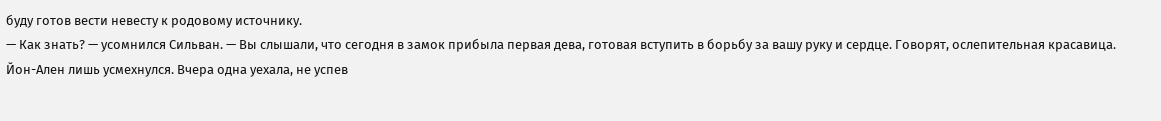буду готов вести невесту к родовому источнику.
— Как знать? — усомнился Сильван. — Вы слышали, что сегодня в замок прибыла первая дева, готовая вступить в борьбу за вашу руку и сердце. Говорят, ослепительная красавица.
Йон-Ален лишь усмехнулся. Вчера одна уехала, не успев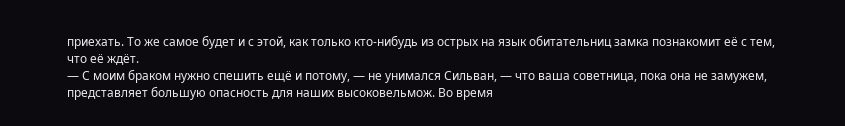приехать. То же самое будет и с этой, как только кто-нибудь из острых на язык обитательниц замка познакомит её с тем, что её ждёт.
— С моим браком нужно спешить ещё и потому, — не унимался Сильван, — что ваша советница, пока она не замужем, представляет большую опасность для наших высоковельмож. Во время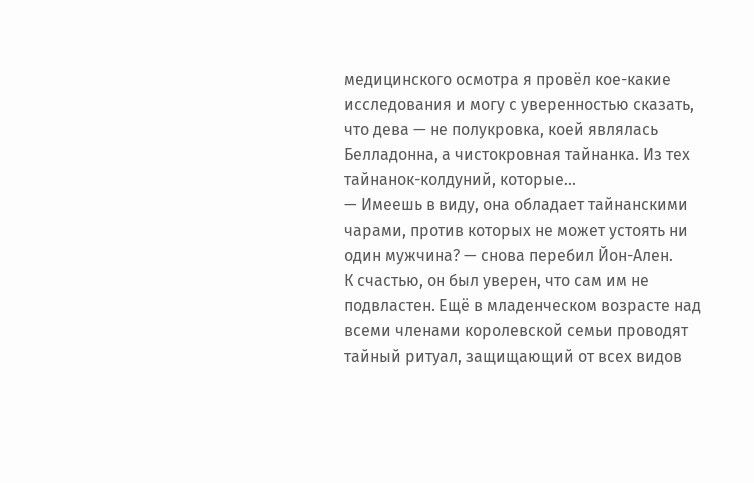медицинского осмотра я провёл кое-какие исследования и могу с уверенностью сказать, что дева — не полукровка, коей являлась Белладонна, а чистокровная тайнанка. Из тех тайнанок-колдуний, которые…
— Имеешь в виду, она обладает тайнанскими чарами, против которых не может устоять ни один мужчина? — снова перебил Йон-Ален.
К счастью, он был уверен, что сам им не подвластен. Ещё в младенческом возрасте над всеми членами королевской семьи проводят тайный ритуал, защищающий от всех видов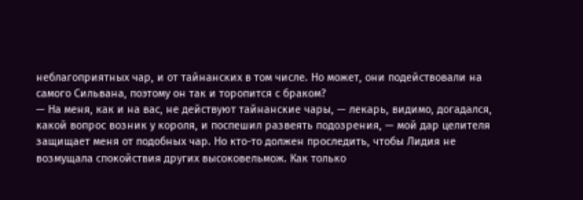неблагоприятных чар, и от тайнанских в том числе. Но может, они подействовали на самого Сильвана, поэтому он так и торопится с браком?
— На меня, как и на вас, не действуют тайнанские чары, — лекарь, видимо, догадался, какой вопрос возник у короля, и поспешил развеять подозрения, — мой дар целителя защищает меня от подобных чар. Но кто-то должен проследить, чтобы Лидия не возмущала спокойствия других высоковельмож. Как только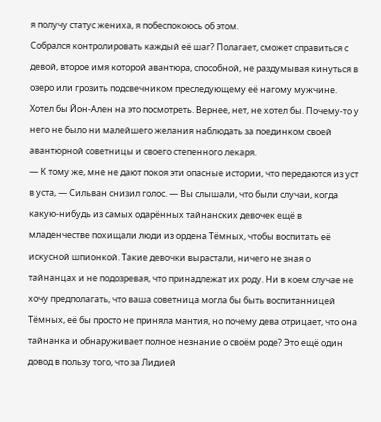я получу статус жениха, я побеспокоюсь об этом.
Собрался контролировать каждый её шаг? Полагает, сможет справиться с девой, второе имя которой авантюра, способной, не раздумывая кинуться в озеро или грозить подсвечником преследующему её нагому мужчине. Хотел бы Йон-Ален на это посмотреть. Вернее, нет, не хотел бы. Почему-то у него не было ни малейшего желания наблюдать за поединком своей авантюрной советницы и своего степенного лекаря.
— К тому же, мне не дают покоя эти опасные истории, что передаются из уст в уста, — Сильван снизил голос. — Вы слышали, что были случаи, когда какую-нибудь из самых одарённых тайнанских девочек ещё в младенчестве похищали люди из ордена Тёмных, чтобы воспитать её искусной шпионкой. Такие девочки вырастали, ничего не зная о тайнанцах и не подозревая, что принадлежат их роду. Ни в коем случае не хочу предполагать, что ваша советница могла бы быть воспитанницей Тёмных, её бы просто не приняла мантия, но почему дева отрицает, что она тайнанка и обнаруживает полное незнание о своём роде? Это ещё один довод в пользу того, что за Лидией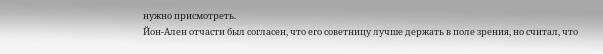нужно присмотреть.
Йон-Ален отчасти был согласен, что его советницу лучше держать в поле зрения, но считал, что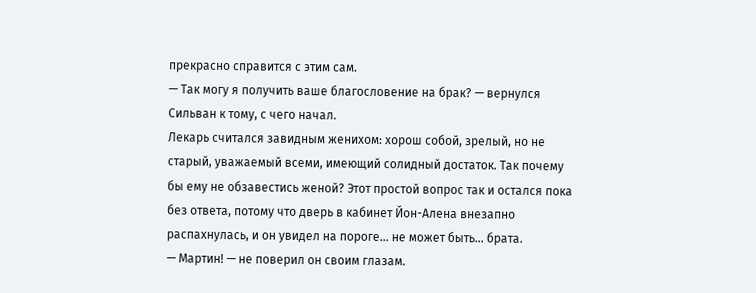прекрасно справится с этим сам.
— Так могу я получить ваше благословение на брак? — вернулся Сильван к тому, с чего начал.
Лекарь считался завидным женихом: хорош собой, зрелый, но не старый, уважаемый всеми, имеющий солидный достаток. Так почему бы ему не обзавестись женой? Этот простой вопрос так и остался пока без ответа, потому что дверь в кабинет Йон-Алена внезапно распахнулась, и он увидел на пороге… не может быть… брата.
— Мартин! — не поверил он своим глазам.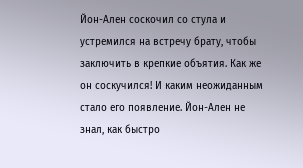Йон-Ален соскочил со стула и устремился на встречу брату, чтобы заключить в крепкие объятия. Как же он соскучился! И каким неожиданным стало его появление. Йон-Ален не знал, как быстро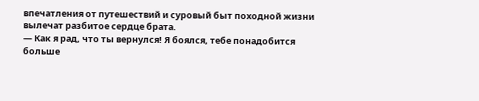впечатления от путешествий и суровый быт походной жизни вылечат разбитое сердце брата.
— Как я рад, что ты вернулся! Я боялся, тебе понадобится больше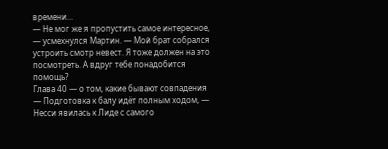времени…
— Не мог же я пропустить самое интересное, — усмехнулся Мартин. — Мой брат собрался устроить смотр невест. Я тоже должен на это посмотреть. А вдруг тебе понадобится помощь?
Глава 40 — о том, какие бывают совпадения
— Подготовка к балу идёт полным ходом, — Несси явилась к Лиде с самого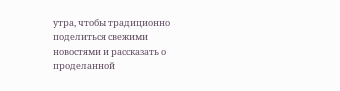утра, чтобы традиционно поделиться свежими новостями и рассказать о проделанной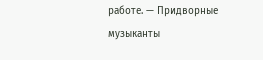работе. — Придворные музыканты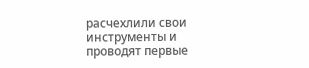расчехлили свои инструменты и проводят первые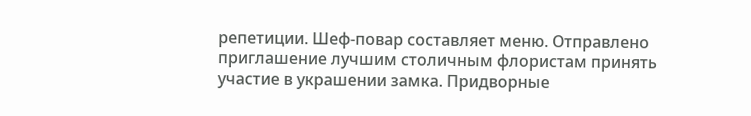репетиции. Шеф-повар составляет меню. Отправлено приглашение лучшим столичным флористам принять участие в украшении замка. Придворные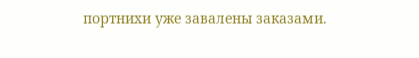портнихи уже завалены заказами.